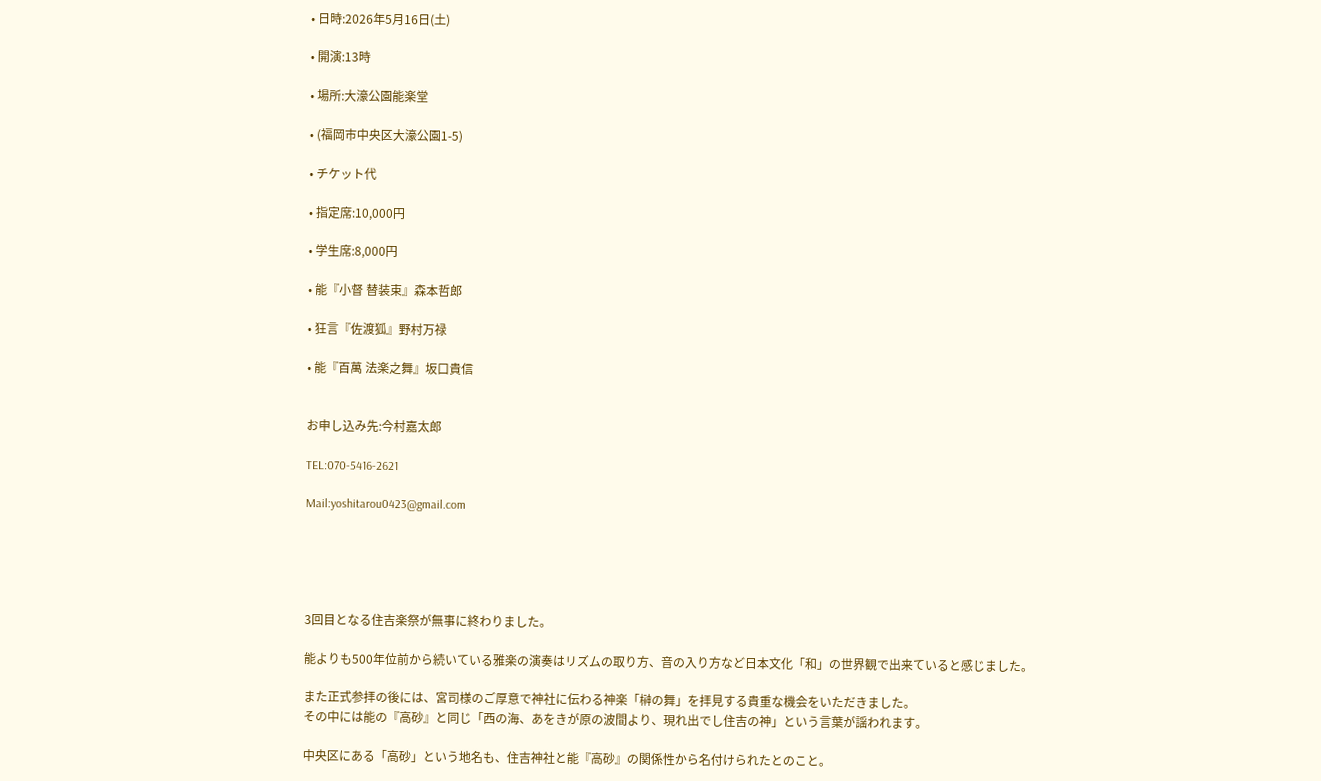• 日時:2026年5月16日(土)

• 開演:13時

• 場所:大濠公園能楽堂

• (福岡市中央区大濠公園1-5)

• チケット代

• 指定席:10,000円

• 学生席:8,000円

• 能『小督 替装束』森本哲郎

• 狂言『佐渡狐』野村万禄

• 能『百萬 法楽之舞』坂口貴信


お申し込み先:今村嘉太郎

TEL:070-5416-2621

Mail:yoshitarou0423@gmail.com





3回目となる住吉楽祭が無事に終わりました。

能よりも500年位前から続いている雅楽の演奏はリズムの取り方、音の入り方など日本文化「和」の世界観で出来ていると感じました。

また正式参拝の後には、宮司様のご厚意で神社に伝わる神楽「榊の舞」を拝見する貴重な機会をいただきました。
その中には能の『高砂』と同じ「西の海、あをきが原の波間より、現れ出でし住吉の神」という言葉が謡われます。

中央区にある「高砂」という地名も、住吉神社と能『高砂』の関係性から名付けられたとのこと。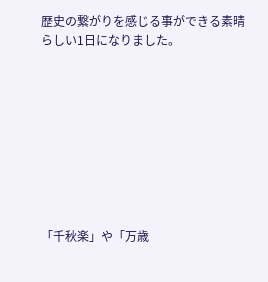歴史の繋がりを感じる事ができる素晴らしい1日になりました。









「千秋楽」や「万歳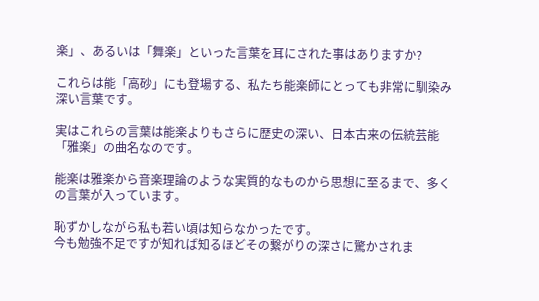楽」、あるいは「舞楽」といった言葉を耳にされた事はありますか?

これらは能「高砂」にも登場する、私たち能楽師にとっても非常に馴染み深い言葉です。

実はこれらの言葉は能楽よりもさらに歴史の深い、日本古来の伝統芸能「雅楽」の曲名なのです。

能楽は雅楽から音楽理論のような実質的なものから思想に至るまで、多くの言葉が入っています。

恥ずかしながら私も若い頃は知らなかったです。
今も勉強不足ですが知れば知るほどその繋がりの深さに驚かされま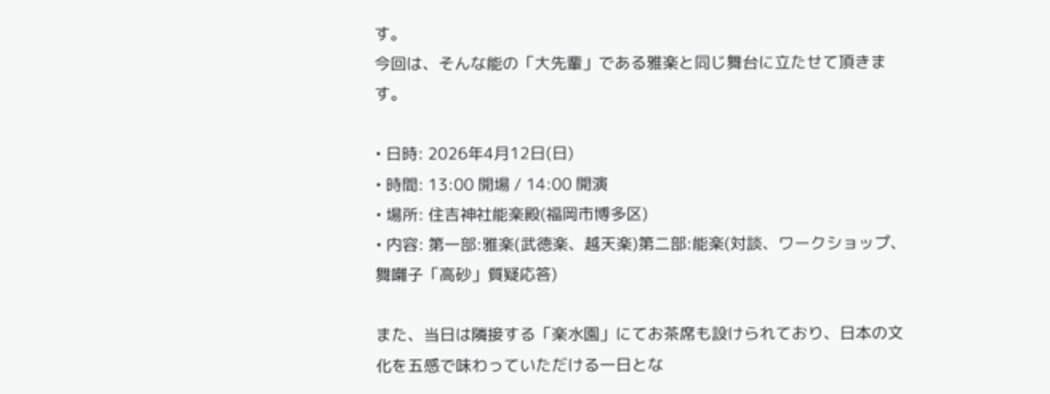す。
今回は、そんな能の「大先輩」である雅楽と同じ舞台に立たせて頂きます。

• 日時: 2026年4月12日(日)
• 時間: 13:00 開場 / 14:00 開演
• 場所: 住吉神社能楽殿(福岡市博多区)
• 内容: 第一部:雅楽(武徳楽、越天楽)第二部:能楽(対談、ワークショップ、舞囃子「高砂」質疑応答)

また、当日は隣接する「楽水園」にてお茶席も設けられており、日本の文化を五感で味わっていただける一日とな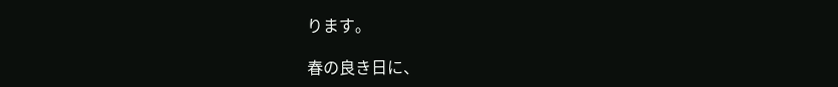ります。

春の良き日に、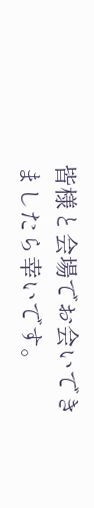皆様と会場でお会いできましたら幸いです。